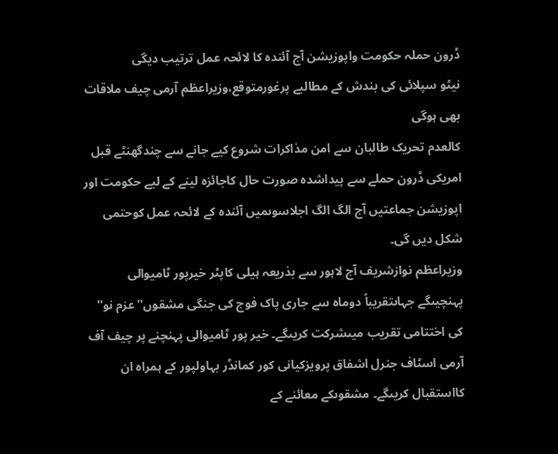ڈرون حملہ حکومت واپوزیشن آج آئندہ کا لائحہ عمل ترتیب دیگی
نیٹو سپلائی کی بندش کے مطالبے پرغورمتوقع،وزیراعظم آرمی چیف ملاقات بھی ہوگی
کالعدم تحریک طالبان سے امن مذاکرات شروع کیے جانے سے چندگھنٹے قبل امریکی ڈرون حملے سے پیداشدہ صورت حال کاجائزہ لینے کے لیے حکومت اور اپوزیشن جماعتیں آج الگ الگ اجلاسوںمیں آئندہ کے لائحہ عمل کوحتمی شکل دیں گی۔
وزیراعظم نوازشریف آج لاہور سے بذریعہ ہیلی کاپٹر خیرپور ٹامیوالی پہنچیںگے جہاںتقریباً دوماہ سے جاری پاک فوج کی جنگی مشقوں''عزم نو'' کی اختتامی تقریب میںشرکت کریںگے۔ خیر پور ٹامیوالی پہنچنے پر چیف آف آرمی اسٹاف جنرل اشفاق پرویزکیانی کور کمانڈر بہاولپور کے ہمراہ ان کااستقبال کریںگے۔ مشقوںکے معائنے کے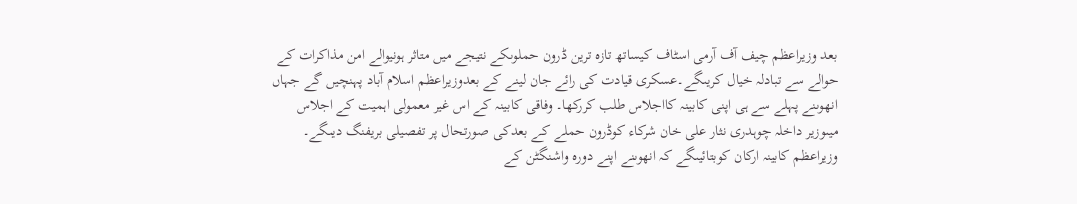بعد وزیراعظم چیف آف آرمی اسٹاف کیساتھ تازہ ترین ڈرون حملوںکے نتیجے میں متاثر ہونیوالے امن مذاکرات کے حوالے سے تبادلہ خیال کریںگے۔عسکری قیادت کی رائے جان لینے کے بعدوزیراعظم اسلام آباد پہنچیں گے جہاں انھوںنے پہلے سے ہی اپنی کابینہ کااجلاس طلب کررکھا۔ وفاقی کابینہ کے اس غیر معمولی اہمیت کے اجلاس میںوزیر داخلہ چوہدری نثار علی خان شرکاء کوڈرون حملے کے بعدکی صورتحال پر تفصیلی بریفنگ دیںگے۔
وزیراعظم کابینہ ارکان کوبتائیںگے کہ انھوںنے اپنے دورہ واشنگٹن کے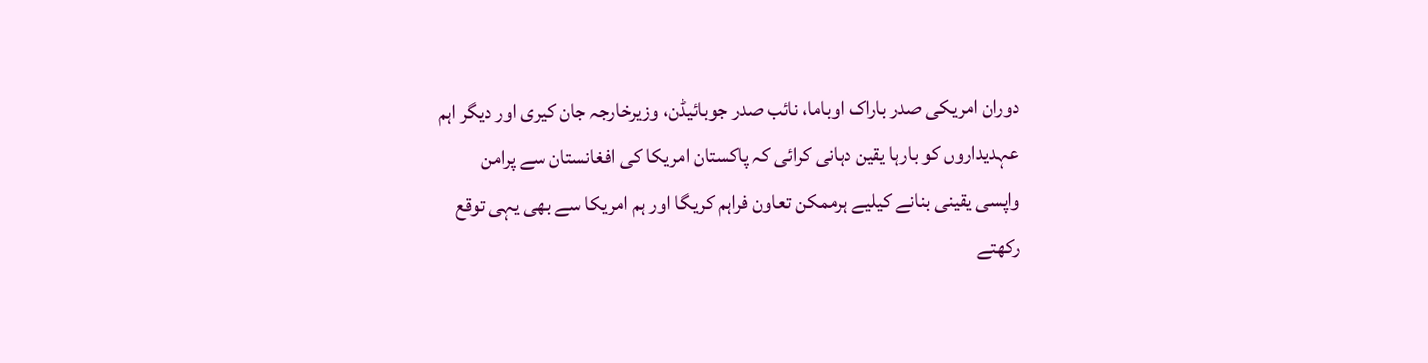دوران امریکی صدر باراک اوباما، نائب صدر جوبائیڈن، وزیرخارجہ جان کیری اور دیگر اہم عہدیداروں کو بارہا یقین دہانی کرائی کہ پاکستان امریکا کی افغانستان سے پرامن واپسی یقینی بنانے کیلیے ہرممکن تعاون فراہم کریگا اور ہم امریکا سے بھی یہی توقع رکھتے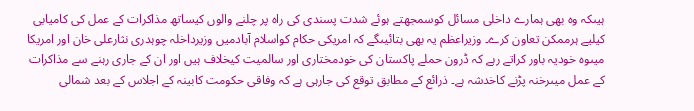ہیںکہ وہ بھی ہمارے داخلی مسائل کوسمجھتے ہوئے شدت پسندی کی راہ پر چلنے والوں کیساتھ مذاکرات کے عمل کی کامیابی کیلیے ہرممکن تعاون کرے۔ وزیراعظم یہ بھی بتائیںگے کہ امریکی حکام کواسلام آبادمیں وزیرداخلہ چوہدری نثارعلی خان اور امریکا میںوہ خودیہ باور کراتے رہے کہ ڈرون حملے پاکستان کی خودمختاری اور سالمیت کیخلاف ہیں اور ان کے جاری رہنے سے مذاکرات کے عمل میںرخنہ پڑنے کاخدشہ ہے۔ ذرائع کے مطابق توقع کی جارہی ہے کہ وفاقی حکومت کابینہ کے اجلاس کے بعد شمالی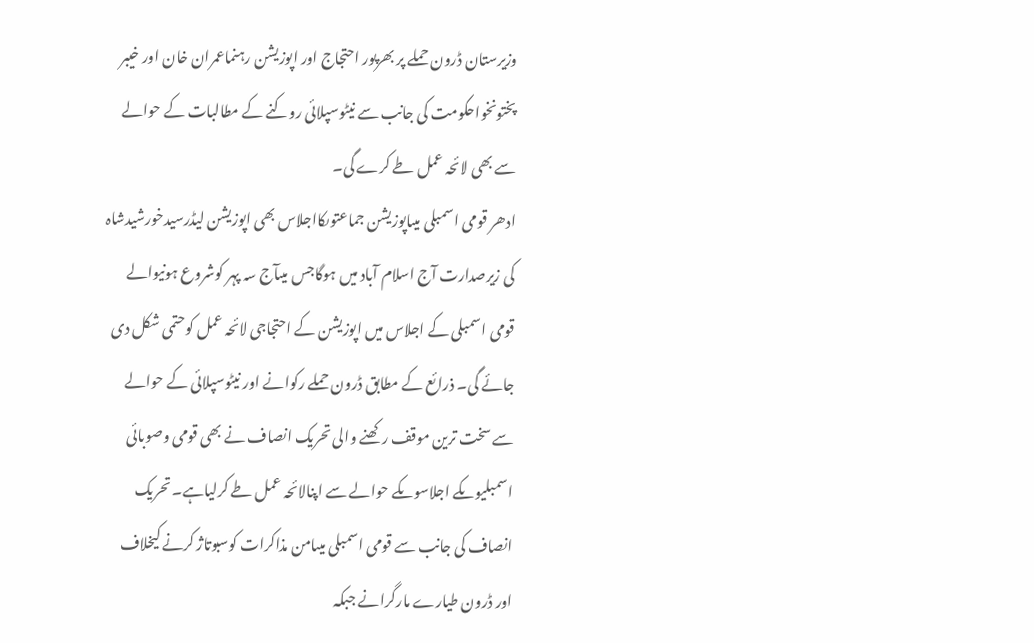وزیرستان ڈرون حملے پر بھرپور احتجاج اور اپوزیشن رہنماعمران خان اور خیبر پختونخواحکومت کی جانب سے نیٹوسپلائی روکنے کے مطالبات کے حوالے سے بھی لائحہ عمل طے کرے گی۔
ادھر قومی اسمبلی میںاپوزیشن جماعتوںکااجلاس بھی اپوزیشن لیڈرسیدخورشیدشاہ کی زیرصدارت آج اسلام آباد میں ہوگاجس میںآج سہ پہر کوشروع ہونیوالے قومی اسمبلی کے اجلاس میں اپوزیشن کے احتجاجی لائحہ عمل کوحتمی شکل دی جائے گی۔ ذرائع کے مطابق ڈرون حملے رکوانے اور نیٹوسپلائی کے حوالے سے سخت ترین موقف رکھنے والی تحریک انصاف نے بھی قومی وصوبائی اسمبلیوںکے اجلاسوںکے حوالے سے اپنالائحہ عمل طے کرلیاہے۔ تحریک انصاف کی جانب سے قومی اسمبلی میںامن مذاکرات کوسبوتاژ کرنے کیخلاف اور ڈرون طیارے مارگرانے جبکہ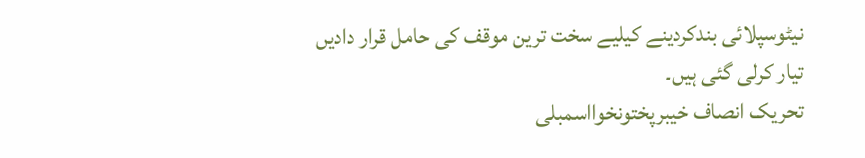نیٹوسپلائی بندکردینے کیلیے سخت ترین موقف کی حامل قرار دادیں تیار کرلی گئی ہیں۔
تحریک انصاف خیبرپختونخوااسمبلی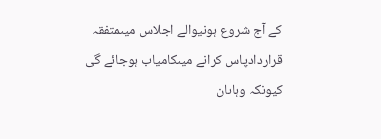کے آج شروع ہونیوالے اجلاس میںمتفقہ قراردادپاس کرانے میںکامیاب ہوجائے گی کیونکہ وہاںان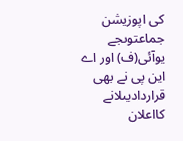کی اپوزیشن جماعتوںجے یوآئی(ف) اور اے این پی نے بھی قراردادیںلانے کااعلان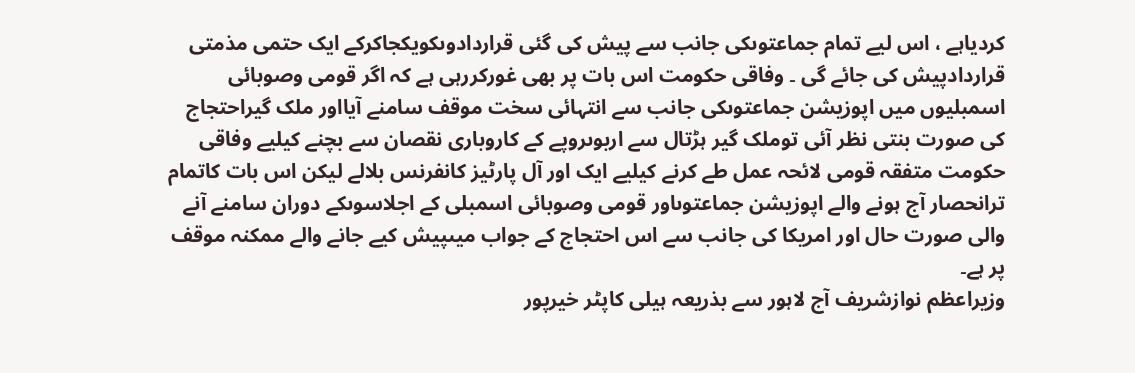کردیاہے ، اس لیے تمام جماعتوںکی جانب سے پیش کی گئی قراردادوںکویکجاکرکے ایک حتمی مذمتی قراردادپیش کی جائے گی ۔ وفاقی حکومت اس بات پر بھی غورکررہی ہے کہ اگر قومی وصوبائی اسمبلیوں میں اپوزیشن جماعتوںکی جانب سے انتہائی سخت موقف سامنے آیااور ملک گیراحتجاج کی صورت بنتی نظر آئی توملک گیر ہڑتال سے اربوںروپے کے کاروباری نقصان سے بچنے کیلیے وفاقی حکومت متفقہ قومی لائحہ عمل طے کرنے کیلیے ایک اور آل پارٹیز کانفرنس بلالے لیکن اس بات کاتمام ترانحصار آج ہونے والے اپوزیشن جماعتوںاور قومی وصوبائی اسمبلی کے اجلاسوںکے دوران سامنے آنے والی صورت حال اور امریکا کی جانب سے اس احتجاج کے جواب میںپیش کیے جانے والے ممکنہ موقف پر ہے۔
وزیراعظم نوازشریف آج لاہور سے بذریعہ ہیلی کاپٹر خیرپور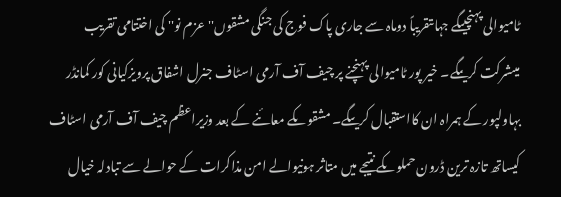ٹامیوالی پہنچیںگے جہاںتقریباً دوماہ سے جاری پاک فوج کی جنگی مشقوں''عزم نو'' کی اختتامی تقریب میںشرکت کریںگے۔ خیر پور ٹامیوالی پہنچنے پر چیف آف آرمی اسٹاف جنرل اشفاق پرویزکیانی کور کمانڈر بہاولپور کے ہمراہ ان کااستقبال کریںگے۔ مشقوںکے معائنے کے بعد وزیراعظم چیف آف آرمی اسٹاف کیساتھ تازہ ترین ڈرون حملوںکے نتیجے میں متاثر ہونیوالے امن مذاکرات کے حوالے سے تبادلہ خیال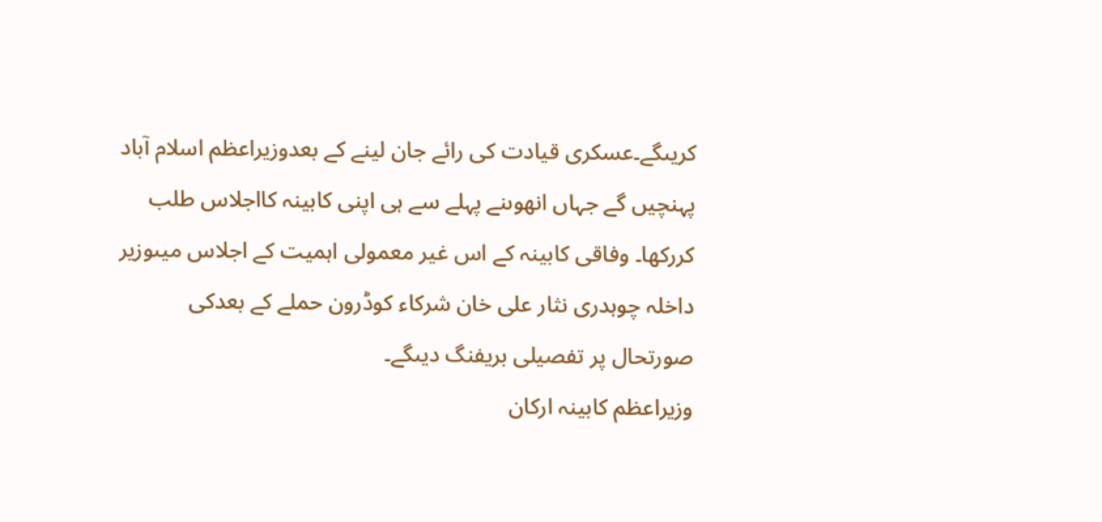کریںگے۔عسکری قیادت کی رائے جان لینے کے بعدوزیراعظم اسلام آباد پہنچیں گے جہاں انھوںنے پہلے سے ہی اپنی کابینہ کااجلاس طلب کررکھا۔ وفاقی کابینہ کے اس غیر معمولی اہمیت کے اجلاس میںوزیر داخلہ چوہدری نثار علی خان شرکاء کوڈرون حملے کے بعدکی صورتحال پر تفصیلی بریفنگ دیںگے۔
وزیراعظم کابینہ ارکان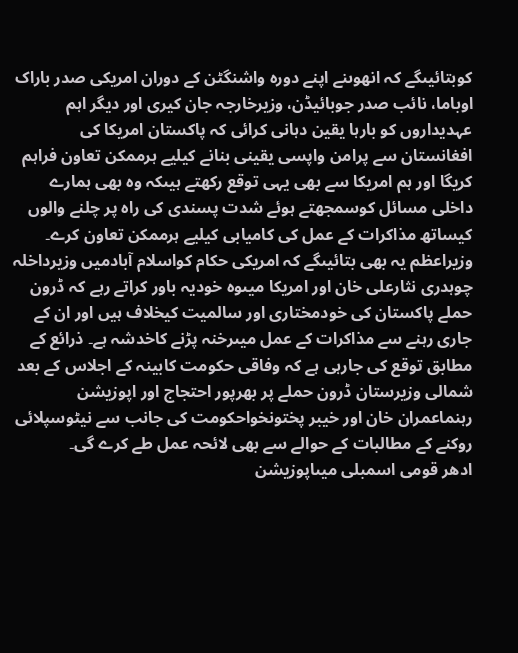کوبتائیںگے کہ انھوںنے اپنے دورہ واشنگٹن کے دوران امریکی صدر باراک اوباما، نائب صدر جوبائیڈن، وزیرخارجہ جان کیری اور دیگر اہم عہدیداروں کو بارہا یقین دہانی کرائی کہ پاکستان امریکا کی افغانستان سے پرامن واپسی یقینی بنانے کیلیے ہرممکن تعاون فراہم کریگا اور ہم امریکا سے بھی یہی توقع رکھتے ہیںکہ وہ بھی ہمارے داخلی مسائل کوسمجھتے ہوئے شدت پسندی کی راہ پر چلنے والوں کیساتھ مذاکرات کے عمل کی کامیابی کیلیے ہرممکن تعاون کرے۔ وزیراعظم یہ بھی بتائیںگے کہ امریکی حکام کواسلام آبادمیں وزیرداخلہ چوہدری نثارعلی خان اور امریکا میںوہ خودیہ باور کراتے رہے کہ ڈرون حملے پاکستان کی خودمختاری اور سالمیت کیخلاف ہیں اور ان کے جاری رہنے سے مذاکرات کے عمل میںرخنہ پڑنے کاخدشہ ہے۔ ذرائع کے مطابق توقع کی جارہی ہے کہ وفاقی حکومت کابینہ کے اجلاس کے بعد شمالی وزیرستان ڈرون حملے پر بھرپور احتجاج اور اپوزیشن رہنماعمران خان اور خیبر پختونخواحکومت کی جانب سے نیٹوسپلائی روکنے کے مطالبات کے حوالے سے بھی لائحہ عمل طے کرے گی۔
ادھر قومی اسمبلی میںاپوزیشن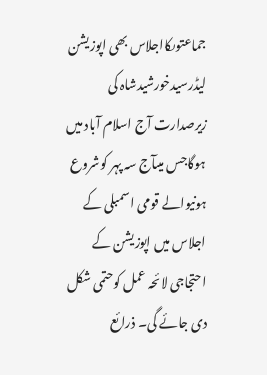جماعتوںکااجلاس بھی اپوزیشن لیڈرسیدخورشیدشاہ کی زیرصدارت آج اسلام آباد میں ہوگاجس میںآج سہ پہر کوشروع ہونیوالے قومی اسمبلی کے اجلاس میں اپوزیشن کے احتجاجی لائحہ عمل کوحتمی شکل دی جائے گی۔ ذرائع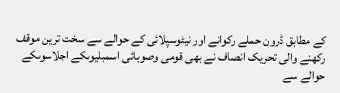کے مطابق ڈرون حملے رکوانے اور نیٹوسپلائی کے حوالے سے سخت ترین موقف رکھنے والی تحریک انصاف نے بھی قومی وصوبائی اسمبلیوںکے اجلاسوںکے حوالے سے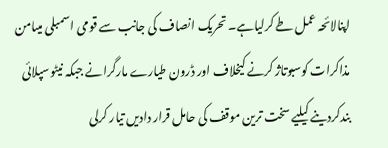اپنالائحہ عمل طے کرلیاہے۔ تحریک انصاف کی جانب سے قومی اسمبلی میںامن مذاکرات کوسبوتاژ کرنے کیخلاف اور ڈرون طیارے مارگرانے جبکہ نیٹوسپلائی بندکردینے کیلیے سخت ترین موقف کی حامل قرار دادیں تیار کرلی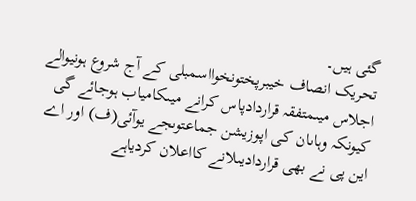گئی ہیں۔
تحریک انصاف خیبرپختونخوااسمبلی کے آج شروع ہونیوالے اجلاس میںمتفقہ قراردادپاس کرانے میںکامیاب ہوجائے گی کیونکہ وہاںان کی اپوزیشن جماعتوںجے یوآئی(ف) اور اے این پی نے بھی قراردادیںلانے کااعلان کردیاہے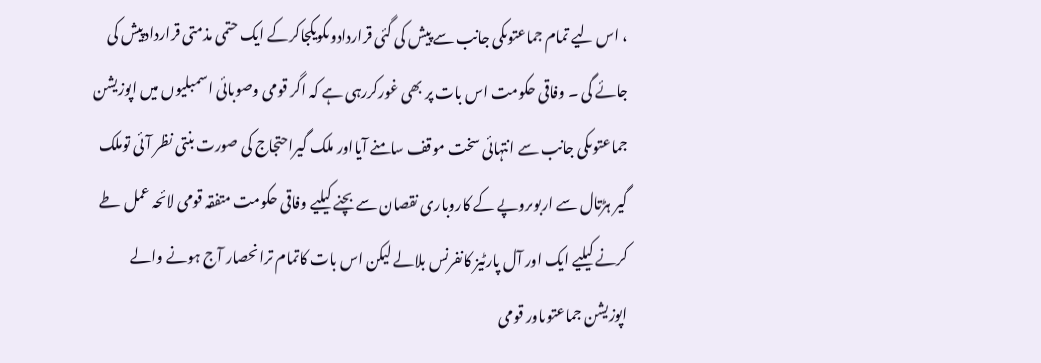، اس لیے تمام جماعتوںکی جانب سے پیش کی گئی قراردادوںکویکجاکرکے ایک حتمی مذمتی قراردادپیش کی جائے گی ۔ وفاقی حکومت اس بات پر بھی غورکررہی ہے کہ اگر قومی وصوبائی اسمبلیوں میں اپوزیشن جماعتوںکی جانب سے انتہائی سخت موقف سامنے آیااور ملک گیراحتجاج کی صورت بنتی نظر آئی توملک گیر ہڑتال سے اربوںروپے کے کاروباری نقصان سے بچنے کیلیے وفاقی حکومت متفقہ قومی لائحہ عمل طے کرنے کیلیے ایک اور آل پارٹیز کانفرنس بلالے لیکن اس بات کاتمام ترانحصار آج ہونے والے اپوزیشن جماعتوںاور قومی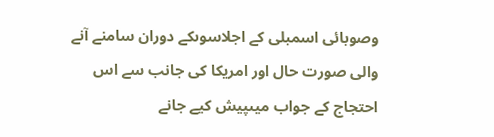وصوبائی اسمبلی کے اجلاسوںکے دوران سامنے آنے والی صورت حال اور امریکا کی جانب سے اس احتجاج کے جواب میںپیش کیے جانے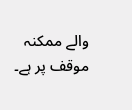والے ممکنہ موقف پر ہے۔